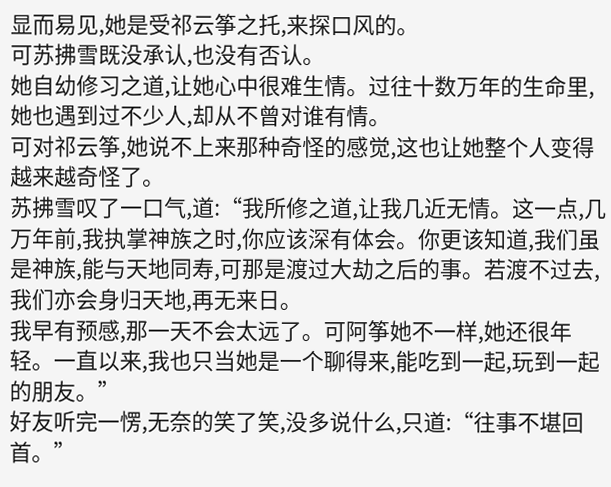显而易见,她是受祁云筝之托,来探口风的。
可苏拂雪既没承认,也没有否认。
她自幼修习之道,让她心中很难生情。过往十数万年的生命里,她也遇到过不少人,却从不曾对谁有情。
可对祁云筝,她说不上来那种奇怪的感觉,这也让她整个人变得越来越奇怪了。
苏拂雪叹了一口气,道:“我所修之道,让我几近无情。这一点,几万年前,我执掌神族之时,你应该深有体会。你更该知道,我们虽是神族,能与天地同寿,可那是渡过大劫之后的事。若渡不过去,我们亦会身归天地,再无来日。
我早有预感,那一天不会太远了。可阿筝她不一样,她还很年轻。一直以来,我也只当她是一个聊得来,能吃到一起,玩到一起的朋友。”
好友听完一愣,无奈的笑了笑,没多说什么,只道:“往事不堪回首。”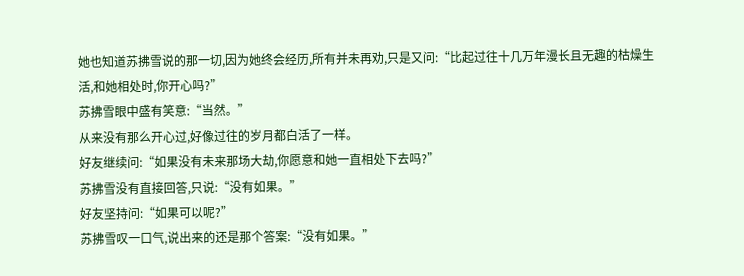她也知道苏拂雪说的那一切,因为她终会经历,所有并未再劝,只是又问:“比起过往十几万年漫长且无趣的枯燥生活,和她相处时,你开心吗?”
苏拂雪眼中盛有笑意:“当然。”
从来没有那么开心过,好像过往的岁月都白活了一样。
好友继续问:“如果没有未来那场大劫,你愿意和她一直相处下去吗?”
苏拂雪没有直接回答,只说:“没有如果。”
好友坚持问:“如果可以呢?”
苏拂雪叹一口气,说出来的还是那个答案:“没有如果。”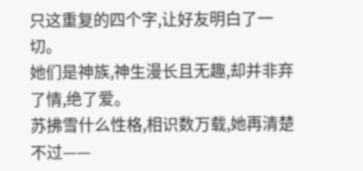只这重复的四个字,让好友明白了一切。
她们是神族,神生漫长且无趣,却并非弃了情,绝了爱。
苏拂雪什么性格,相识数万载,她再清楚不过——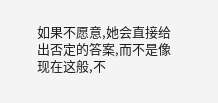如果不愿意,她会直接给出否定的答案,而不是像现在这般,不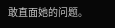敢直面她的问题。